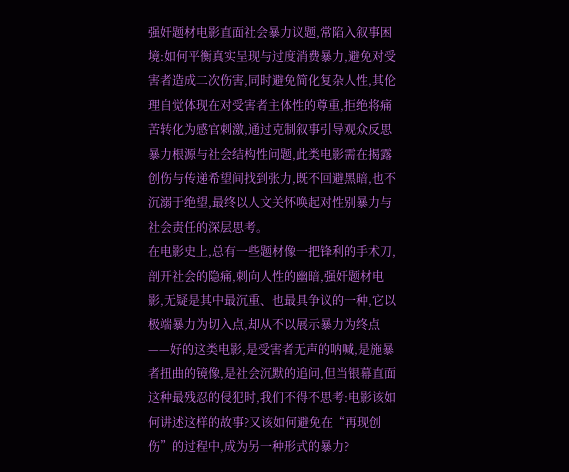强奸题材电影直面社会暴力议题,常陷入叙事困境:如何平衡真实呈现与过度消费暴力,避免对受害者造成二次伤害,同时避免简化复杂人性,其伦理自觉体现在对受害者主体性的尊重,拒绝将痛苦转化为感官刺激,通过克制叙事引导观众反思暴力根源与社会结构性问题,此类电影需在揭露创伤与传递希望间找到张力,既不回避黑暗,也不沉溺于绝望,最终以人文关怀唤起对性别暴力与社会责任的深层思考。
在电影史上,总有一些题材像一把锋利的手术刀,剖开社会的隐痛,刺向人性的幽暗,强奸题材电影,无疑是其中最沉重、也最具争议的一种,它以极端暴力为切入点,却从不以展示暴力为终点——好的这类电影,是受害者无声的呐喊,是施暴者扭曲的镜像,是社会沉默的追问,但当银幕直面这种最残忍的侵犯时,我们不得不思考:电影该如何讲述这样的故事?又该如何避免在“再现创伤”的过程中,成为另一种形式的暴力?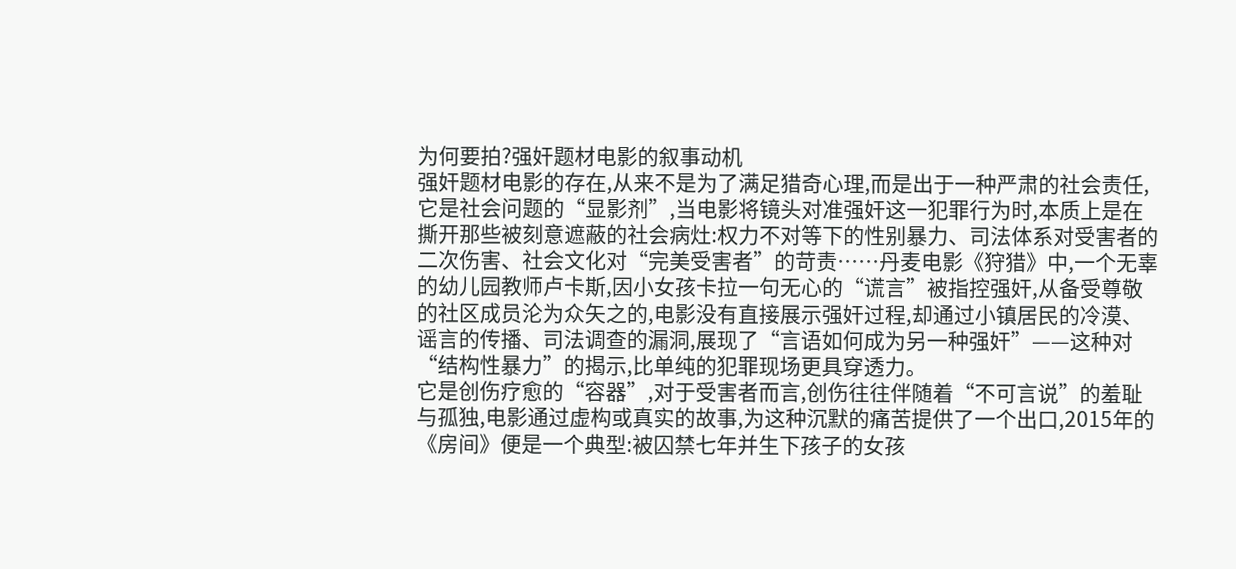为何要拍?强奸题材电影的叙事动机
强奸题材电影的存在,从来不是为了满足猎奇心理,而是出于一种严肃的社会责任,它是社会问题的“显影剂”,当电影将镜头对准强奸这一犯罪行为时,本质上是在撕开那些被刻意遮蔽的社会病灶:权力不对等下的性别暴力、司法体系对受害者的二次伤害、社会文化对“完美受害者”的苛责……丹麦电影《狩猎》中,一个无辜的幼儿园教师卢卡斯,因小女孩卡拉一句无心的“谎言”被指控强奸,从备受尊敬的社区成员沦为众矢之的,电影没有直接展示强奸过程,却通过小镇居民的冷漠、谣言的传播、司法调查的漏洞,展现了“言语如何成为另一种强奸”——这种对“结构性暴力”的揭示,比单纯的犯罪现场更具穿透力。
它是创伤疗愈的“容器”,对于受害者而言,创伤往往伴随着“不可言说”的羞耻与孤独,电影通过虚构或真实的故事,为这种沉默的痛苦提供了一个出口,2015年的《房间》便是一个典型:被囚禁七年并生下孩子的女孩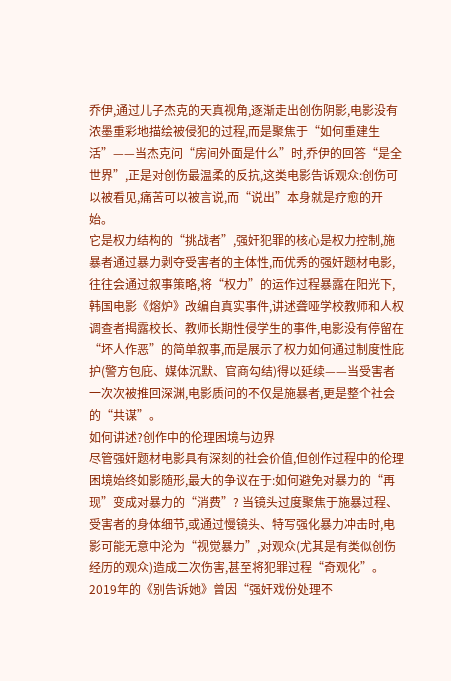乔伊,通过儿子杰克的天真视角,逐渐走出创伤阴影,电影没有浓墨重彩地描绘被侵犯的过程,而是聚焦于“如何重建生活”——当杰克问“房间外面是什么”时,乔伊的回答“是全世界”,正是对创伤最温柔的反抗,这类电影告诉观众:创伤可以被看见,痛苦可以被言说,而“说出”本身就是疗愈的开始。
它是权力结构的“挑战者”,强奸犯罪的核心是权力控制,施暴者通过暴力剥夺受害者的主体性,而优秀的强奸题材电影,往往会通过叙事策略,将“权力”的运作过程暴露在阳光下,韩国电影《熔炉》改编自真实事件,讲述聋哑学校教师和人权调查者揭露校长、教师长期性侵学生的事件,电影没有停留在“坏人作恶”的简单叙事,而是展示了权力如何通过制度性庇护(警方包庇、媒体沉默、官商勾结)得以延续——当受害者一次次被推回深渊,电影质问的不仅是施暴者,更是整个社会的“共谋”。
如何讲述?创作中的伦理困境与边界
尽管强奸题材电影具有深刻的社会价值,但创作过程中的伦理困境始终如影随形,最大的争议在于:如何避免对暴力的“再现”变成对暴力的“消费”? 当镜头过度聚焦于施暴过程、受害者的身体细节,或通过慢镜头、特写强化暴力冲击时,电影可能无意中沦为“视觉暴力”,对观众(尤其是有类似创伤经历的观众)造成二次伤害,甚至将犯罪过程“奇观化”。
2019年的《别告诉她》曾因“强奸戏份处理不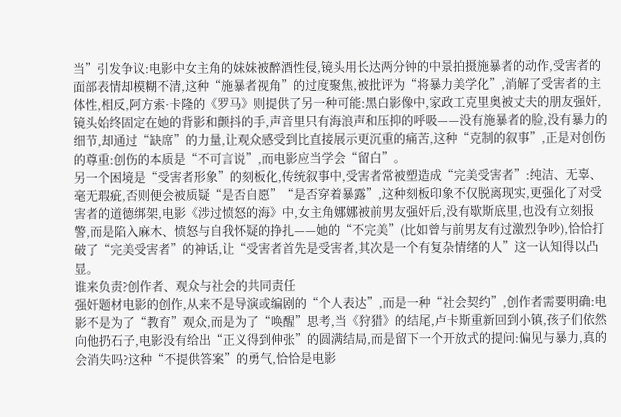当”引发争议:电影中女主角的妹妹被醉酒性侵,镜头用长达两分钟的中景拍摄施暴者的动作,受害者的面部表情却模糊不清,这种“施暴者视角”的过度聚焦,被批评为“将暴力美学化”,消解了受害者的主体性,相反,阿方索·卡隆的《罗马》则提供了另一种可能:黑白影像中,家政工克里奥被丈夫的朋友强奸,镜头始终固定在她的背影和颤抖的手,声音里只有海浪声和压抑的呼吸——没有施暴者的脸,没有暴力的细节,却通过“缺席”的力量,让观众感受到比直接展示更沉重的痛苦,这种“克制的叙事”,正是对创伤的尊重:创伤的本质是“不可言说”,而电影应当学会“留白”。
另一个困境是“受害者形象”的刻板化,传统叙事中,受害者常被塑造成“完美受害者”:纯洁、无辜、毫无瑕疵,否则便会被质疑“是否自愿”“是否穿着暴露”,这种刻板印象不仅脱离现实,更强化了对受害者的道德绑架,电影《涉过愤怒的海》中,女主角娜娜被前男友强奸后,没有歇斯底里,也没有立刻报警,而是陷入麻木、愤怒与自我怀疑的挣扎——她的“不完美”(比如曾与前男友有过激烈争吵),恰恰打破了“完美受害者”的神话,让“受害者首先是受害者,其次是一个有复杂情绪的人”这一认知得以凸显。
谁来负责?创作者、观众与社会的共同责任
强奸题材电影的创作,从来不是导演或编剧的“个人表达”,而是一种“社会契约”,创作者需要明确:电影不是为了“教育”观众,而是为了“唤醒”思考,当《狩猎》的结尾,卢卡斯重新回到小镇,孩子们依然向他扔石子,电影没有给出“正义得到伸张”的圆满结局,而是留下一个开放式的提问:偏见与暴力,真的会消失吗?这种“不提供答案”的勇气,恰恰是电影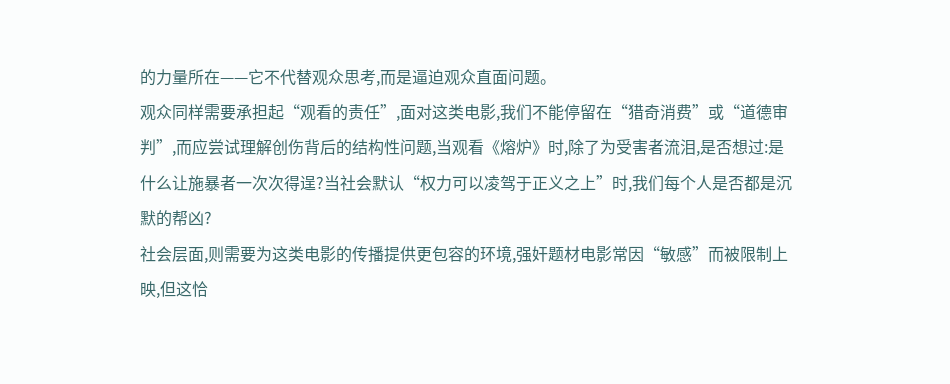的力量所在——它不代替观众思考,而是逼迫观众直面问题。
观众同样需要承担起“观看的责任”,面对这类电影,我们不能停留在“猎奇消费”或“道德审判”,而应尝试理解创伤背后的结构性问题,当观看《熔炉》时,除了为受害者流泪,是否想过:是什么让施暴者一次次得逞?当社会默认“权力可以凌驾于正义之上”时,我们每个人是否都是沉默的帮凶?
社会层面,则需要为这类电影的传播提供更包容的环境,强奸题材电影常因“敏感”而被限制上映,但这恰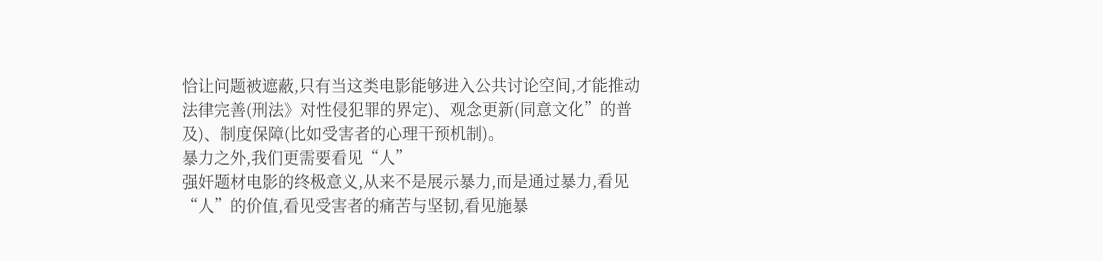恰让问题被遮蔽,只有当这类电影能够进入公共讨论空间,才能推动法律完善(刑法》对性侵犯罪的界定)、观念更新(同意文化”的普及)、制度保障(比如受害者的心理干预机制)。
暴力之外,我们更需要看见“人”
强奸题材电影的终极意义,从来不是展示暴力,而是通过暴力,看见“人”的价值,看见受害者的痛苦与坚韧,看见施暴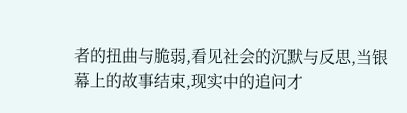者的扭曲与脆弱,看见社会的沉默与反思,当银幕上的故事结束,现实中的追问才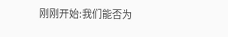刚刚开始:我们能否为